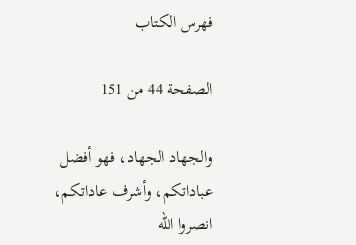فهرس الكتاب

الصفحة 44 من 151

والجهاد الجهاد، فهو أفضل عباداتكم، وأشرف عاداتكم، انصروا الله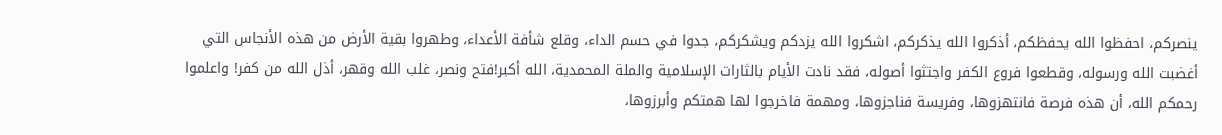ينصركم، احفظوا الله يحفظكم، أذكروا الله يذكركم، اشكروا الله يزدكم ويشكركم، جدوا في حسم الداء، وقلع شأفة الأعداء، وطهروا بقية الأرض من هذه الأنجاس التي أغضبت الله ورسوله، وقطعوا فروع الكفر واجتثوا أصوله، فقد نادت الأيام بالثارات الإسلامية والملة المحمدية، الله أكبر!فتح ونصر، غلب الله وقهر، أذل الله من كفر! واعلموا رحمكم الله، أن هذه فرصة فانتهزوها، وفريسة فناجزوها، ومهمة فاخرجوا لها همتكم وأبرزوها،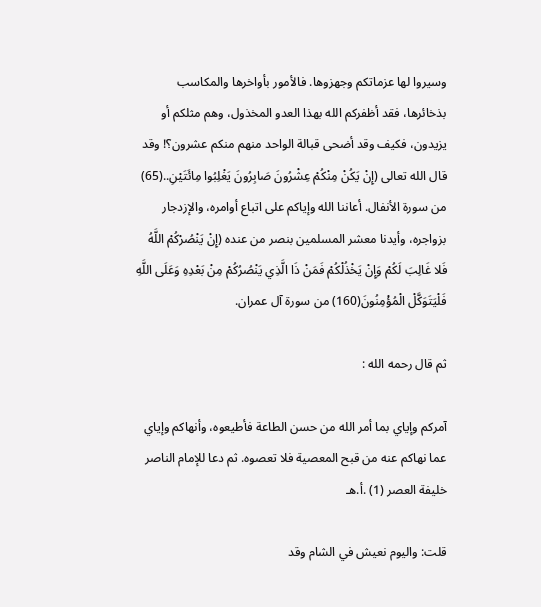وسيروا لها عزماتكم وجهزوها. فالأمور بأواخرها والمكاسب بذخائرها، فقد أظفركم الله بهذا العدو المخذول، وهم مثلكم أو يزيدون، فكيف وقد أضحى قبالة الواحد منهم منكم عشرون؟! وقد قال الله تعالى (إِنْ يَكُنْ مِنْكُمْ عِشْرُونَ صَابِرُونَ يَغْلِبُوا مِائَتَيْنِ..(65) من سورة الأنفال. أعاننا الله وإياكم على اتباع أوامره، والإزدجار بزواجره، وأيدنا معشر المسلمين بنصر من عنده (إِنْ يَنْصُرْكُمْ اللَّهُ فَلا غَالِبَ لَكُمْ وَإِنْ يَخْذُلْكُمْ فَمَنْ ذَا الَّذِي يَنْصُرُكُمْ مِنْ بَعْدِهِ وَعَلَى اللَّهِ فَلْيَتَوَكَّلْ الْمُؤْمِنُونَ(160) من سورة آل عمران.

ثم قال رحمه الله :

آمركم وإياي بما أمر الله من حسن الطاعة فأطيعوه، وأنهاكم وإياي عما نهاكم عنه من قبح المعصية فلا تعصوه. ثم دعا للإمام الناصر خليفة العصر (1) .أ.هـ

قلت: واليوم نعيش في الشام وقد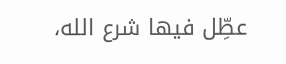عطِّل فيها شرع الله،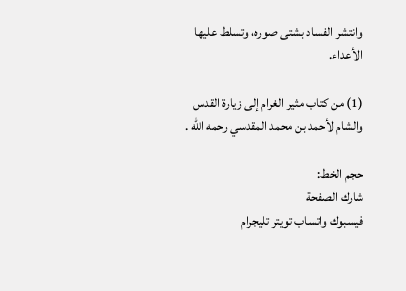وانتشر الفساد بشتى صوره، وتسلط عليها الأعداء.

(1) من كتاب مثير الغرام إلى زيارة القدس والشام لأحمد بن محمد المقدسي رحمه الله .

حجم الخط:
شارك الصفحة
فيسبوك واتساب تويتر تليجرام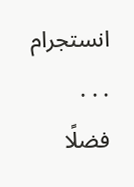انستجرام
. . .
فضلًا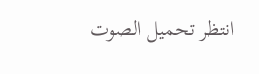انتظر تحميل الصوت